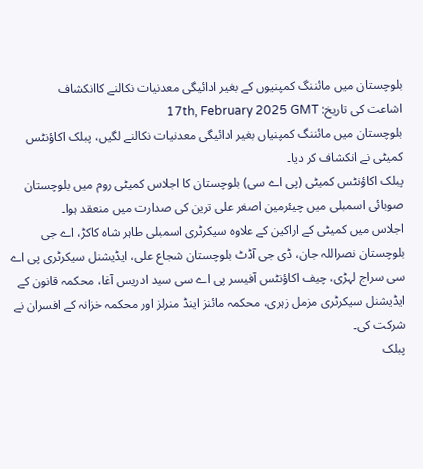بلوچستان میں مائننگ کمپنیوں کے بغیر ادائیگی معدنیات نکالنے کاانکشاف
اشاعت کی تاریخ: 17th, February 2025 GMT
بلوچستان میں مائننگ کمپنیاں بغیر ادائیگی معدنیات نکالنے لگیں، پبلک اکاؤنٹس کمیٹی نے انکشاف کر دیا۔
پبلک اکاؤنٹس کمیٹی (پی اے سی) بلوچستان کا اجلاس کمیٹی روم میں بلوچستان صوبائی اسمبلی میں چیئرمین اصغر علی ترین کی صدارت میں منعقد ہوا۔
اجلاس میں کمیٹی کے اراکین کے علاوہ سیکرٹری اسمبلی طاہر شاہ کاکڑ، اے جی بلوچستان نصراللہ جان، ڈی جی آڈٹ بلوچستان شجاع علی، ایڈیشنل سیکرٹری پی اے سی سراج لہڑی، چیف اکاؤنٹس آفیسر پی اے سی سید ادریس آغا، محکمہ قانون کے ایڈیشنل سیکرٹری مزمل زہری، محکمہ مائنز اینڈ منرلز اور محکمہ خزانہ کے افسران نے شرکت کی۔
پبلک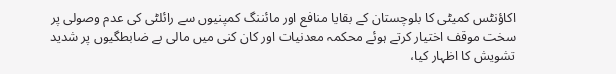اکاؤنٹس کمیٹی کا بلوچستان کے بقایا منافع اور مائننگ کمپنیوں سے رائلٹی کی عدم وصولی پر سخت موقف اختیار کرتے ہوئے محکمہ معدنیات اور کان کنی میں مالی بے ضابطگیوں پر شدید تشویش کا اظہار کیا،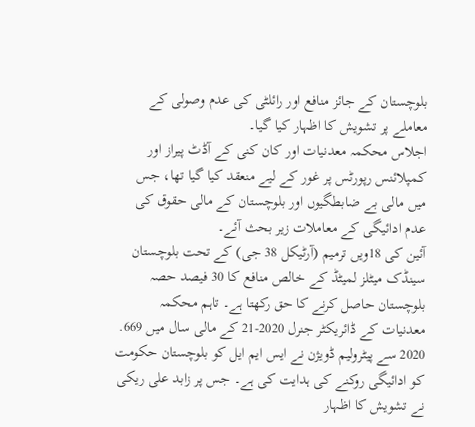بلوچستان کے جائز منافع اور رائلٹی کی عدم وصولی کے معاملے پر تشویش کا اظہار کیا گیا۔
اجلاس محکمہ معدنیات اور کان کنی کے آڈٹ پیراز اور کمپلائنس رپورٹس پر غور کے لیے منعقد کیا گیا تھا، جس میں مالی بے ضابطگیوں اور بلوچستان کے مالی حقوق کی عدم ادائیگی کے معاملات زیر بحث آئے۔
آئین کی 18ویں ترمیم (آرٹیکل 38 جی) کے تحت بلوچستان سینڈک میٹلز لمیٹڈ کے خالص منافع کا 30 فیصد حصہ بلوچستان حاصل کرنے کا حق رکھتا ہے۔ تاہم محکمہ معدنیات کے ڈائریکٹر جنرل 2020-21 کے مالی سال میں 669.
2020 سے پیٹرولیم ڈویژن نے ایس ایم ایل کو بلوچستان حکومت کو ادائیگی روکنے کی ہدایت کی ہے۔ جس پر زابد علی ریکی نے تشویش کا اظہار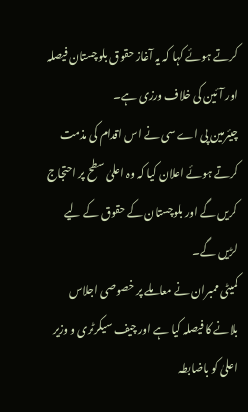کرتے ہوئے کہا کہ یہ آغاز حقوق بلوچستان فیصلہ اور آئین کی خلاف ورزی ہے۔
چیئرمین پی اے سی نے اس اقدام کی مذمت کرتے ہوئے اعلان کیا کہ وہ اعلیٰ سطح پر احتجاج کریں گے اور بلوچستان کے حقوق کے لیے لڑیں گے۔
کمیٹی ممبران نے معاملے پر خصوصی اجلاس بلانے کا فیصلہ کیا ہے اور چیف سیکرٹری و وزیر اعلیٰ کو باضابطہ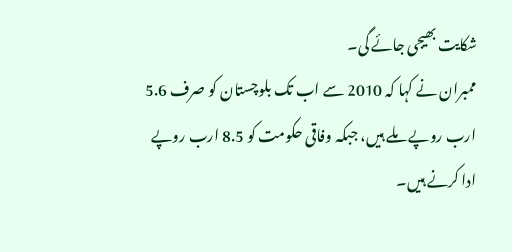شکایت بھیجی جائے گی۔
ممبران نے کہا کہ 2010 سے اب تک بلوچستان کو صرف 5.6 ارب روپے ملے ہیں، جبکہ وفاقی حکومت کو 8.5 ارب روپے ادا کرنے ہیں۔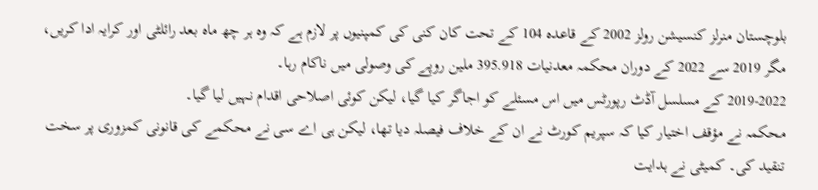بلوچستان منرلز کنسیشن رولز 2002 کے قاعدہ 104 کے تحت کان کنی کی کمپنیوں پر لازم ہے کہ وہ ہر چھ ماہ بعد رائلٹی اور کرایہ ادا کریں، مگر 2019 سے 2022 کے دوران محکمہ معدنیات 395.918 ملین روپے کی وصولی میں ناکام رہا۔
2019-2022 کے مسلسل آڈٹ رپورٹس میں اس مسئلے کو اجاگر کیا گیا، لیکن کوئی اصلاحی اقدام نہیں لیا گیا۔
محکمہ نے مؤقف اختیار کیا کہ سپریم کورٹ نے ان کے خلاف فیصلہ دیا تھا، لیکن ہی اے سی نے محکمے کی قانونی کمزوری پر سخت تنقید کی۔ کمیٹی نے ہدایت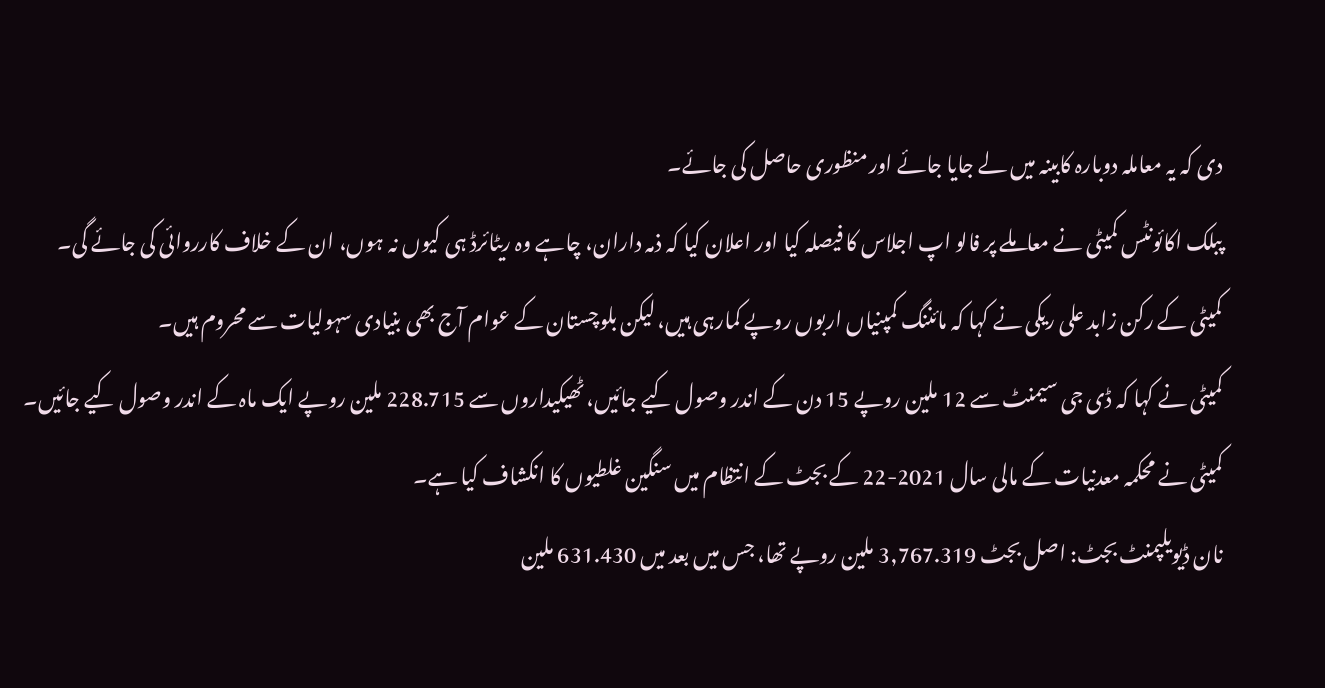دی کہ یہ معاملہ دوبارہ کابینہ میں لے جایا جائے اور منظوری حاصل کی جائے۔
پبلک اکائونٹس کمیٹی نے معاملے پر فالو اپ اجلاس کا فیصلہ کیا اور اعلان کیا کہ ذمہ داران، چاہے وہ ریٹائرڈ ہی کیوں نہ ہوں، ان کے خلاف کارروائی کی جائے گی۔
کمیٹی کے رکن زابد علی ریکی نے کہا کہ مائننگ کمپنیاں اربوں روپے کمارہی ہیں، لیکن بلوچستان کے عوام آج بھی بنیادی سہولیات سے محروم ہیں۔
کمیٹی نے کہا کہ ڈی جی سیمنٹ سے 12 ملین روپے 15 دن کے اندر وصول کیے جائیں، ٹھیکیداروں سے 228.715 ملین روپے ایک ماہ کے اندر وصول کیے جائیں۔
کمیٹی نے محکمہ معدنیات کے مالی سال 2021-22 کے بجٹ کے انتظام میں سنگین غلطیوں کا انکشاف کیا ہے۔
نان ڈیویلپمنٹ بجٹ: اصل بجٹ 3,767.319 ملین روپے تھا، جس میں بعد میں 631.430 ملین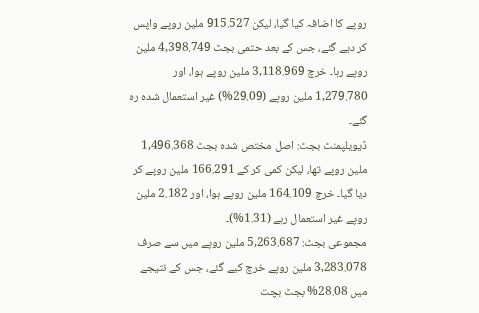روپے کا اضافہ کیا گیا، لیکن 915.527 ملین روپے واپس کر دیے گئے، جس کے بعد حتمی بجٹ 4,398.749 ملین روپے رہا۔ خرچ 3,118.969 ملین روپے ہوا، اور 1,279.780 ملین روپے (29.09%) غیر استعمال شدہ رہ گئے۔
ڈیویلپمنٹ بجٹ: اصل مختص شدہ بجٹ 1,496.368 ملین روپے تھا، لیکن کمی کر کے 166.291 ملین روپے کر دیا گیا۔ خرچ 164.109 ملین روپے ہوا، اور 2.182 ملین روپے غیر استعمال رہے (1.31%)۔
مجموعی بجٹ: 5,263.687 ملین روپے میں سے صرف 3,283.078 ملین روپے خرچ کیے گئے، جس کے نتیجے میں 28.08% بجٹ بچت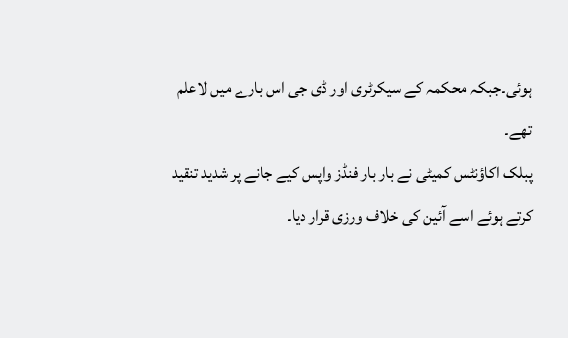ہوئی۔جبکہ محکمہ کے سیکرٹری اور ڈی جی اس بارے میں لاعلم تھے۔
پبلک اکاؤنٹس کمیٹی نے بار بار فنڈز واپس کیے جانے پر شدید تنقید کرتے ہوئے اسے آئین کی خلاف ورزی قرار دیا۔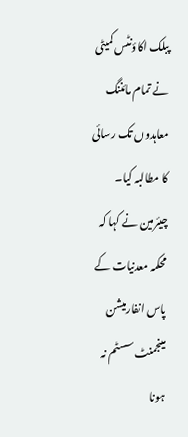پبلک اکاؤنٹس کمیٹی نے تمام مائننگ معاہدوں تک رسائی کا مطالبہ کیا۔ چیئرمین نے کہا کہ محکمہ معدنیات کے پاس انفارمیشن مینجمنٹ سسٹم نہ ہونا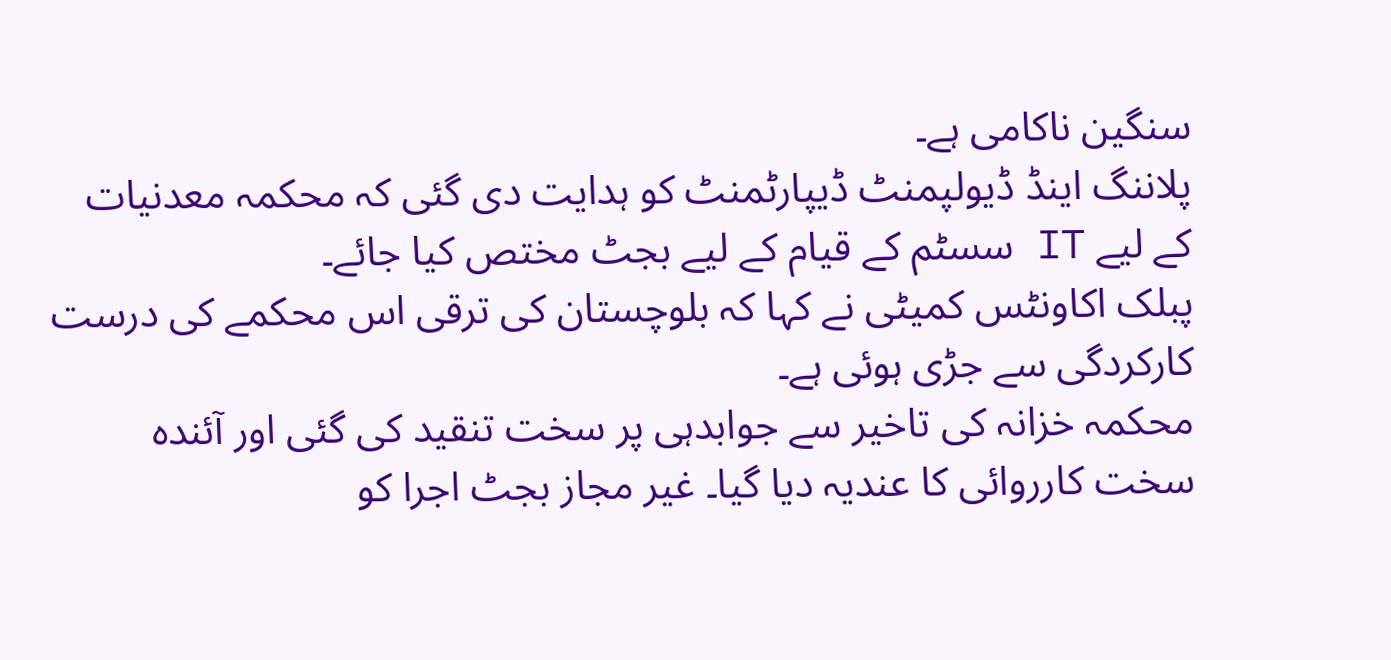سنگین ناکامی ہے۔
پلاننگ اینڈ ڈیولپمنٹ ڈیپارٹمنٹ کو ہدایت دی گئی کہ محکمہ معدنیات کے لیے IT سسٹم کے قیام کے لیے بجٹ مختص کیا جائے۔
پبلک اکاونٹس کمیٹی نے کہا کہ بلوچستان کی ترقی اس محکمے کی درست کارکردگی سے جڑی ہوئی ہے۔
محکمہ خزانہ کی تاخیر سے جوابدہی پر سخت تنقید کی گئی اور آئندہ سخت کارروائی کا عندیہ دیا گیا۔ غیر مجاز بجٹ اجرا کو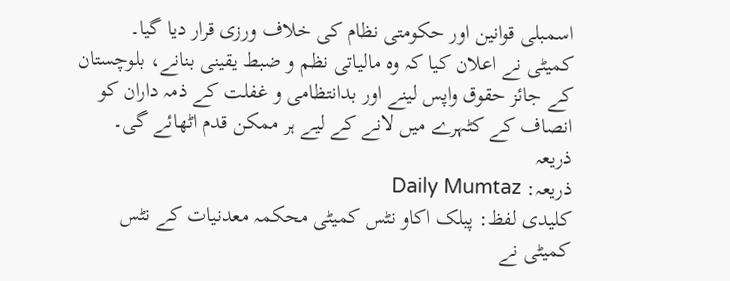اسمبلی قوانین اور حکومتی نظام کی خلاف ورزی قرار دیا گیا۔
کمیٹی نے اعلان کیا کہ وہ مالیاتی نظم و ضبط یقینی بنانے، بلوچستان کے جائز حقوق واپس لینے اور بدانتظامی و غفلت کے ذمہ داران کو انصاف کے کٹہرے میں لانے کے لیے ہر ممکن قدم اٹھائے گی۔
ذریعہ
ذریعہ: Daily Mumtaz
کلیدی لفظ: پبلک اکاو نٹس کمیٹی محکمہ معدنیات کے نٹس کمیٹی نے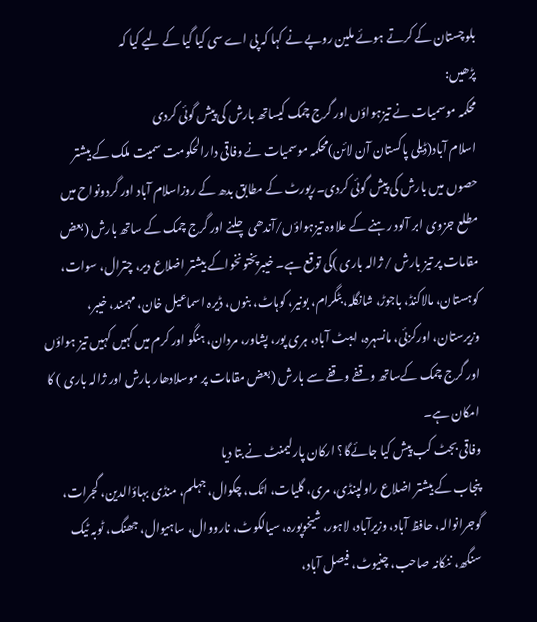بلوچستان کے کرتے ہوئے ملین روپے نے کہا کہ پی اے سی کیا گیا کے لیے کیا کہ
پڑھیں:
محکمہ موسمیات نے تیزہواؤں اور گرج چمک کیساتھ بارش کی پیش گوئی کردی
اسلام آباد(ڈیلی پاکستان آن لائن)محکمہ موسمیات نے وفاقی دارالحکومت سمیت ملک کے بیشتر حصوں میں بارش کی پیش گوئی کردی۔رپورٹ کے مطابق بدھ کے روزاسلام آباد اور گردونواح میں مطلع جزوی ابر آلود رہنے کے علاوہ تیزہواؤں/آندھی چلنے اور گرج چمک کے ساتھ بارش (بعض مقامات پر تیز بارش / ژالہ باری )کی توقع ہے۔ خیبرپختونخواکے بیشتر اضلاع دیر، چترال، سوات، کوہستان، مالاکنڈ، باجوڑ، شانگلہ، بٹگرام، بونیر، کوہاٹ، بنوں، ڈیرہ اسماعیل خان، مہمند، خیبر، وزیرستان، اورکزئی، مانسہرہ، ایبٹ آباد، ہری پور، پشاور، مردان، ہنگو اور کرم میں کہیں کہیں تیز ہواؤں اور گرج چمک کےساتھ وقفے وقفے سے بارش (بعض مقامات پر موسلادھار بارش اور ژالہ باری ) کا امکان ہے۔
وفاقی بجٹ کب پیش کیا جائےگا؟ ارکان پارلیمنٹ نے بتا دیا
پنجاب کے بیشتر اضلاع راولپنڈی، مری، گلیات، اٹک، چکوال، جہلم، منڈی بہاؤالدین، گجرات، گوجرانوالہ، حافظ آباد، وزیرآباد، لاہور، شیخوپورہ، سیالکوٹ، نارووال، ساہیوال، جھنگ، ٹوبہ ٹیک سنگھ، ننکانہ صاحب، چنیوٹ، فیصل آباد،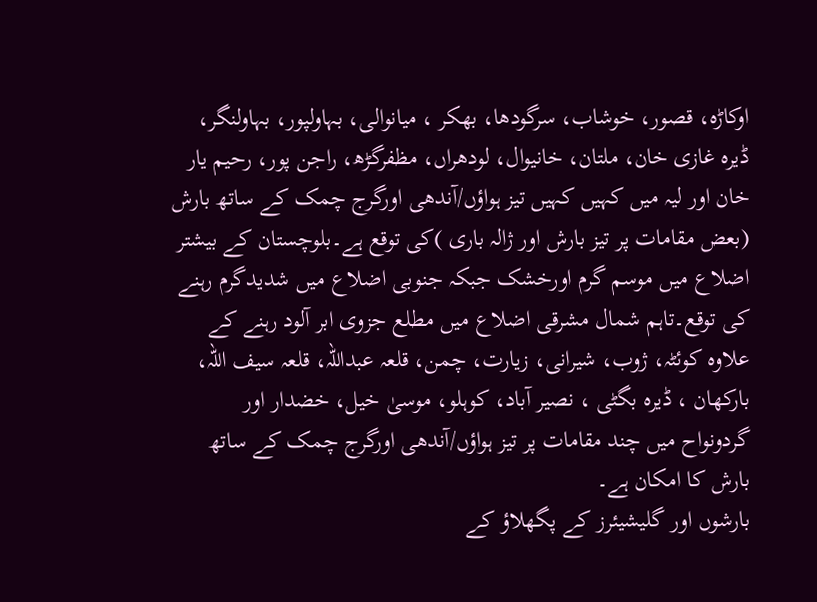اوکاڑہ، قصور، خوشاب، سرگودھا، بھکر ، میانوالی، بہاولپور، بہاولنگر، ڈیرہ غازی خان، ملتان، خانیوال، لودھراں، مظفرگڑھ، راجن پور، رحیم یار خان اور لیہ میں کہیں کہیں تیز ہواؤں/آندھی اورگرج چمک کے ساتھ بارش (بعض مقامات پر تیز بارش اور ژالہ باری )کی توقع ہے۔بلوچستان کے بیشتر اضلاع میں موسم گرم اورخشک جبکہ جنوبی اضلاع میں شدیدگرم رہنے کی توقع۔تاہم شمال مشرقی اضلاع میں مطلع جزوی ابر آلود رہنے کے علاوہ کوئٹہ، ژوب، شیرانی، زیارت، چمن، قلعہ عبداللہ، قلعہ سیف اللہ، بارکھان ، ڈیرہ بگٹی ، نصیر آباد، کوہلو، موسیٰ خیل، خضدار اور گردونواح میں چند مقامات پر تیز ہواؤں/آندھی اورگرج چمک کے ساتھ بارش کا امکان ہے۔
بارشوں اور گلیشیئرز کے پگھلاؤ کے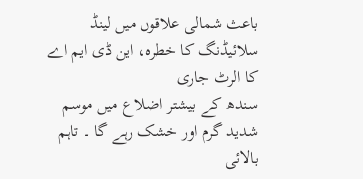باعث شمالی علاقوں میں لینڈ سلائیڈنگ کا خطرہ، این ڈی ایم اے کا الرٹ جاری
سندھ کے بیشتر اضلاع میں موسم شدید گرم اور خشک رہے گا ۔ تاہم بالائی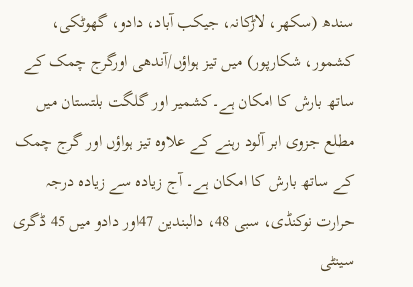سندھ (سکھر، لاڑکانہ، جیکب آباد، دادو، گھوٹکی، کشمور، شکارپور) میں تیز ہواؤں/آندھی اورگرج چمک کے ساتھ بارش کا امکان ہے۔کشمیر اور گلگت بلتستان میں مطلع جزوی ابر آلود رہنے کے علاوہ تیز ہواؤں اور گرج چمک کے ساتھ بارش کا امکان ہے۔ آج زیادہ سے زیادہ درجہ حرارت نوکنڈی، سبی 48، دالبندین 47اور دادو میں 45 ڈگری سینٹی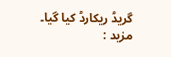گریڈ ریکارڈ کیا گیا۔
مزید :